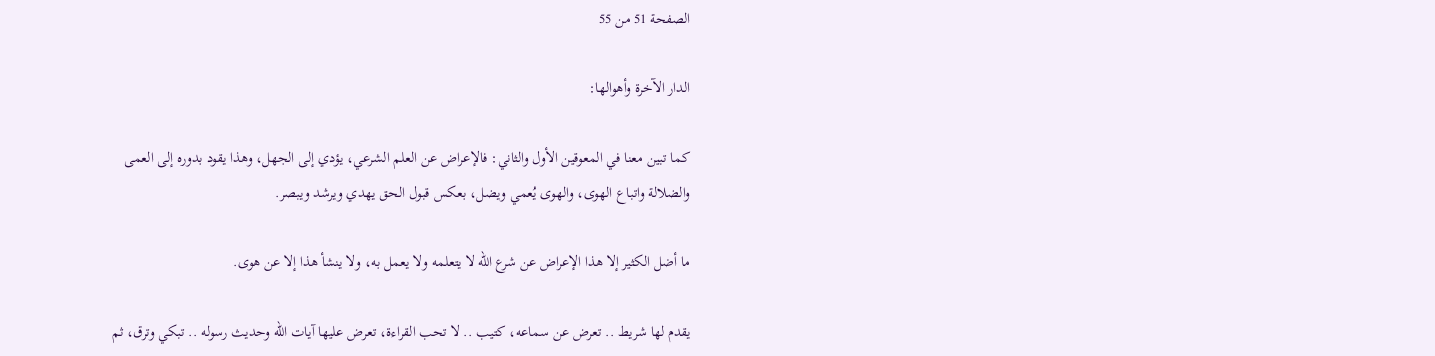الصفحة 51 من 55

الدار الآخرة وأهوالها:

كما تبين معنا في المعوقين الأول والثاني: فالإعراض عن العلم الشرعي، يؤدي إلى الجهل، وهذا يقود بدوره إلى العمى والضلالة واتباع الهوى، والهوى يُعمي ويضل، بعكس قبول الحق يهدي ويرشد ويبصر.

ما أضل الكثير إلا هذا الإعراض عن شرع الله لا يتعلمه ولا يعمل به، ولا ينشأ هذا إلا عن هوى.

يقدم لها شريط .. تعرض عن سماعه، كتيب .. لا تحب القراءة، تعرض عليها آيات الله وحديث رسوله .. تبكي وترق، ثم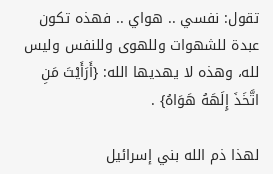تقول: نفسي .. هواي .. فهذه تكون عبدة للشهوات وللهوى وللنفس وليس لله، وهذه لا يهديها الله: {أَرَأَيْتَ مَنِ اتَّخَذَ إِلَهَهُ هَوَاهُ} .

لهذا ذم الله بني إسرائيل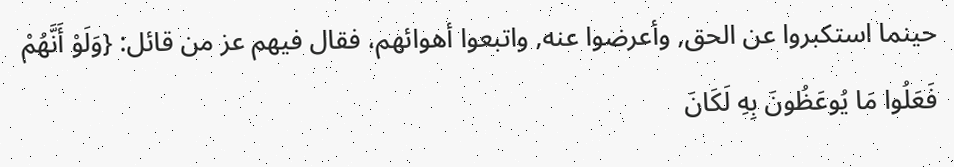حينما استكبروا عن الحق, وأعرضوا عنه, واتبعوا أهوائهم، فقال فيهم عز من قائل: {وَلَوْ أَنَّهُمْ فَعَلُوا مَا يُوعَظُونَ بِهِ لَكَانَ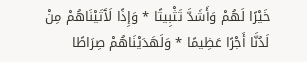خَيْرًا لَهُمْ وَأَشَدَّ تَثْبِيتًا * وَإِذًا لَآَتَيْنَاهُمْ مِنْ لَدُنَّا أَجْرًا عَظِيمًا * وَلَهَدَيْنَاهُمْ صِرَاطًا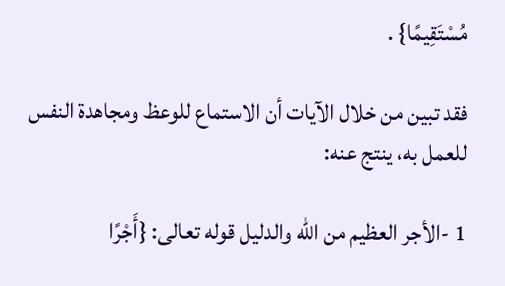مُسْتَقِيمًا} .

فقد تبين من خلال الآيات أن الاستماع للوعظ ومجاهدة النفس للعمل به، ينتج عنه:

1 -الأجر العظيم من الله والدليل قوله تعالى: {أَجْرًا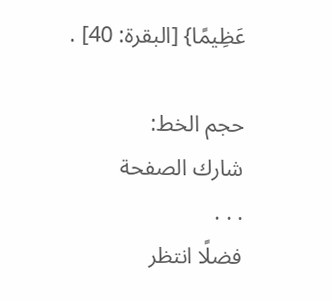عَظِيمًا} [البقرة: 40] .

حجم الخط:
شارك الصفحة
. . .
فضلًا انتظر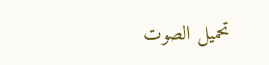تحميل الصوت